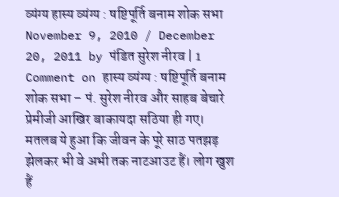व्यंग्य हास्य व्यंग्य : षष्टिपूर्ति बनाम शोक सभा November 9, 2010 / December 20, 2011 by पंडित सुरेश नीरव | 1 Comment on हास्य व्यंग्य : षष्टिपूर्ति बनाम शोक सभा – पं. सुरेश नीरव और साहब बेचारे प्रेमीजी आखिर बाकायदा सठिया ही गए। मतलब ये हुआ कि जीवन के पूरे साठ पतझड़ झेलकर भी वे अभी तक नाटआउट हैं। लोग खुश हैं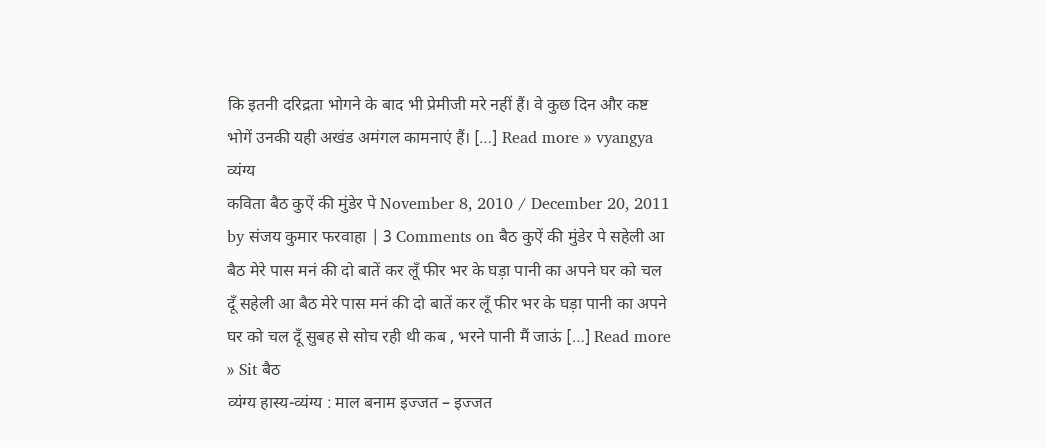कि इतनी दरिद्रता भोगने के बाद भी प्रेमीजी मरे नहीं हैं। वे कुछ दिन और कष्ट भोगें उनकी यही अखंड अमंगल कामनाएं हैं। […] Read more » vyangya व्यंग्य
कविता बैठ कुऐं की मुंडेर पे November 8, 2010 / December 20, 2011 by संजय कुमार फरवाहा | 3 Comments on बैठ कुऐं की मुंडेर पे सहेली आ बैठ मेरे पास मनं की दो बातें कर लूँ फीर भर के घड़ा पानी का अपने घर को चल दूँ सहेली आ बैठ मेरे पास मनं की दो बातें कर लूँ फीर भर के घड़ा पानी का अपने घर को चल दूँ सुबह से सोच रही थी कब , भरने पानी मैं जाऊं […] Read more » Sit बैठ
व्यंग्य हास्य-व्यंग्य : माल बनाम इज्जत – इज्जत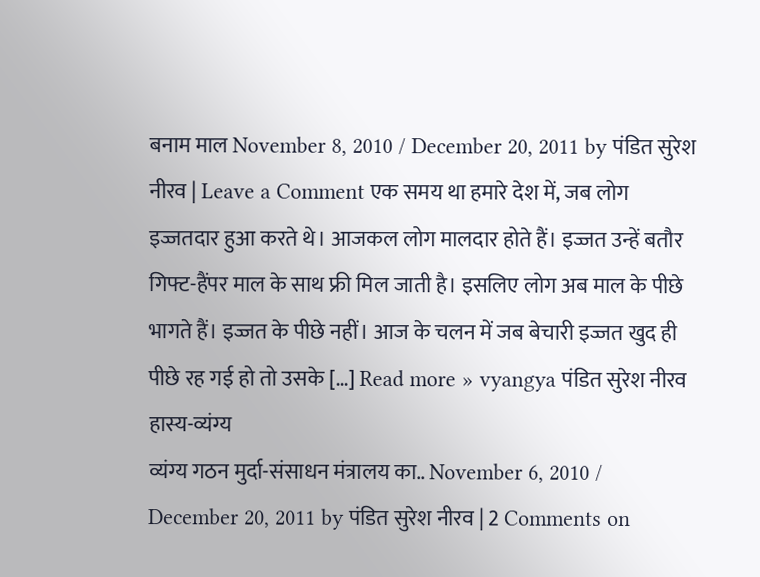बनाम माल November 8, 2010 / December 20, 2011 by पंडित सुरेश नीरव | Leave a Comment एक समय था हमारे देश में, जब लोग इज्जतदार हुआ करते थे। आजकल लोग मालदार होते हैं। इज्जत उन्हें बतौर गिफ्ट-हैंपर माल के साथ फ्री मिल जाती है। इसलिए लोग अब माल के पीछे भागते हैं। इज्जत के पीछे नहीं। आज के चलन में जब बेचारी इज्जत खुद ही पीछे रह गई हो तो उसके […] Read more » vyangya पंडित सुरेश नीरव हास्य-व्यंग्य
व्यंग्य गठन मुर्दा-संसाधन मंत्रालय का.. November 6, 2010 / December 20, 2011 by पंडित सुरेश नीरव | 2 Comments on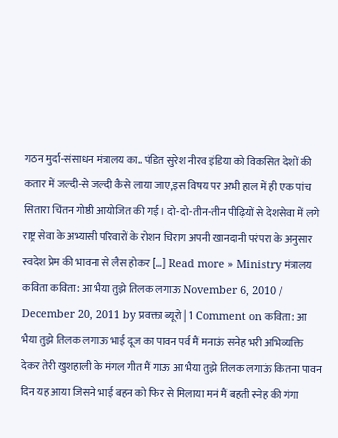गठन मुर्दा-संसाधन मंत्रालय का.. पंडित सुरेश नीरव इंडिया को विकसित देशों की कतार में जल्दी-से जल्दी कैसे लाया जाए,इस विषय पर अभी हाल में ही एक पांच सितारा चिंतन गोष्ठी आयोजित की गई। दो-दो-तीन-तीन पीढ़ियों से देशसेवा में लगे राष्ट्र सेवा के अभ्यासी परिवारों के रोशन चिराग अपनी खानदानी परंपरा के अनुसार स्वदेश प्रेम की भावना से लैस होकर […] Read more » Ministry मंत्रालय
कविता कविता: आ भैया तुझे तिलक लगाऊ November 6, 2010 / December 20, 2011 by प्रवक्ता ब्यूरो | 1 Comment on कविता: आ भैया तुझे तिलक लगाऊ भाई दूज का पावन पर्व मैं मनाऊं सनेह भरी अभिव्यक्ति देकर तेरी खुशहाली के मंगल गीत मैं गाऊ आ भैया तुझे तिलक लगाऊं कितना पावन दिन यह आया जिसने भाई बहन को फिर से मिलाया मनं मैं बहती स्नेह की गंगा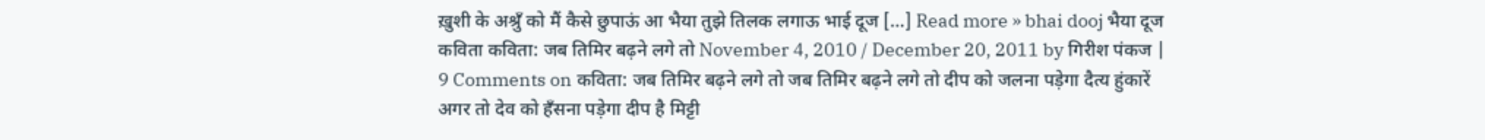ख़ुशी के अश्रुँ को मैं कैसे छुपाऊं आ भैया तुझे तिलक लगाऊ भाई दूज […] Read more » bhai dooj भैया दूज
कविता कविता: जब तिमिर बढ़ने लगे तो November 4, 2010 / December 20, 2011 by गिरीश पंकज | 9 Comments on कविता: जब तिमिर बढ़ने लगे तो जब तिमिर बढ़ने लगे तो दीप को जलना पड़ेगा दैत्य हुंकारें अगर तो देव को हँसना पड़ेगा दीप है मिट्टी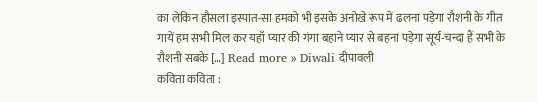का लेकिन हौसला इस्पात-सा हमको भी इसके अनोखे रूप में ढलना पड़ेगा रौशनी के गीत गायें हम सभी मिल कर यहाँ प्यार की गंगा बहाने प्यार से बहना पड़ेगा सूर्य-चन्दा हैं सभी के रौशनी सबके […] Read more » Diwali दीपावली
कविता कविता :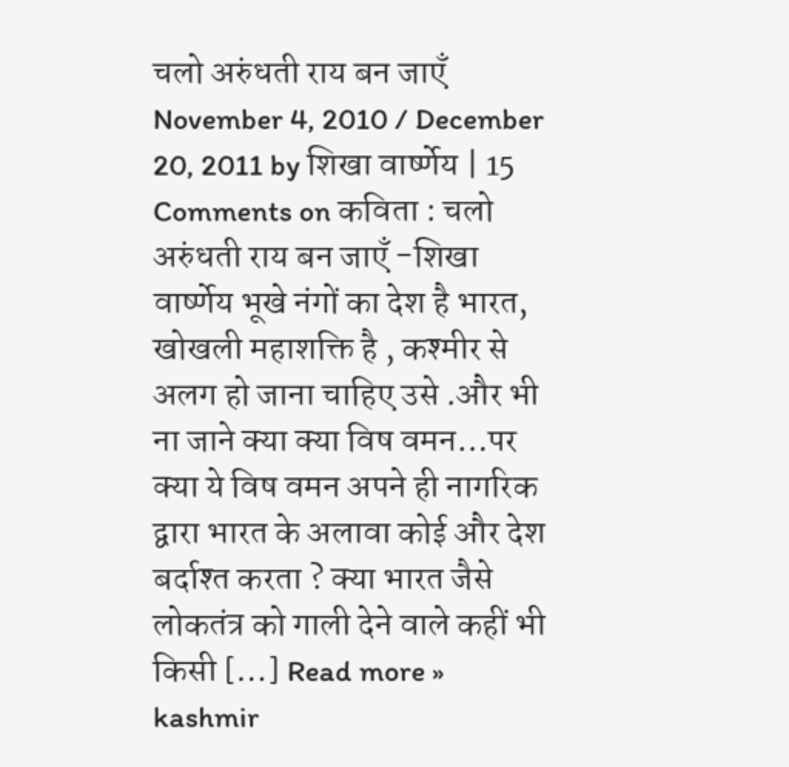चलो अरुंधती राय बन जाएँ November 4, 2010 / December 20, 2011 by शिखा वार्ष्णेय | 15 Comments on कविता : चलो अरुंधती राय बन जाएँ -शिखा वार्ष्णेय भूखे नंगों का देश है भारत, खोखली महाशक्ति है , कश्मीर से अलग हो जाना चाहिए उसे .और भी ना जाने क्या क्या विष वमन…पर क्या ये विष वमन अपने ही नागरिक द्वारा भारत के अलावा कोई और देश बर्दाश्त करता ? क्या भारत जैसे लोकतंत्र को गाली देने वाले कहीं भी किसी […] Read more » kashmir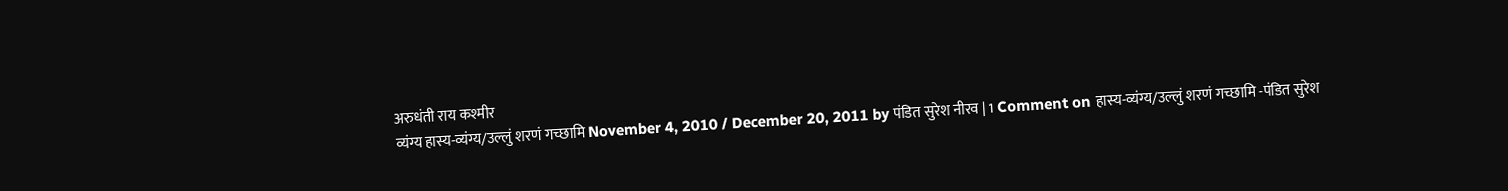अरुधंती राय कश्मीर
व्यंग्य हास्य-व्यंग्य/उल्लुं शरणं गच्छामि November 4, 2010 / December 20, 2011 by पंडित सुरेश नीरव | 1 Comment on हास्य-व्यंग्य/उल्लुं शरणं गच्छामि -पंडित सुरेश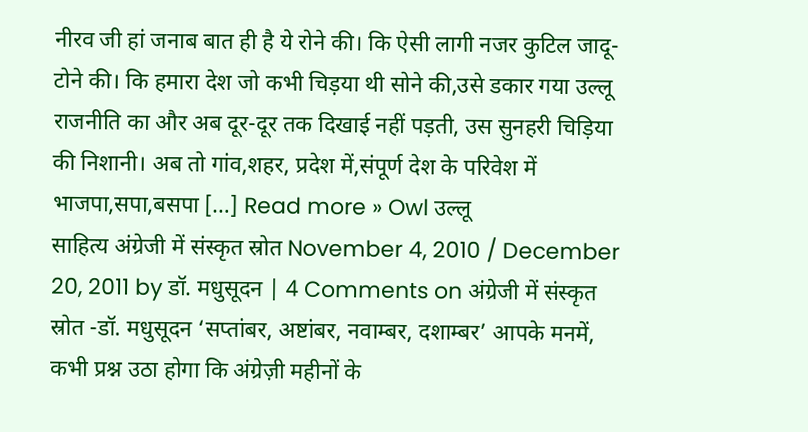नीरव जी हां जनाब बात ही है ये रोने की। कि ऐसी लागी नजर कुटिल जादू-टोने की। कि हमारा देश जो कभी चिड़या थी सोने की,उसे डकार गया उल्लू राजनीति का और अब दूर-दूर तक दिखाई नहीं पड़ती, उस सुनहरी चिड़िया की निशानी। अब तो गांव,शहर, प्रदेश में,संपूर्ण देश के परिवेश में भाजपा,सपा,बसपा […] Read more » Owl उल्लू
साहित्य अंग्रेजी में संस्कृत स्रोत November 4, 2010 / December 20, 2011 by डॉ. मधुसूदन | 4 Comments on अंग्रेजी में संस्कृत स्रोत -डॉ. मधुसूदन ‘सप्तांबर, अष्टांबर, नवाम्बर, दशाम्बर’ आपके मनमें, कभी प्रश्न उठा होगा कि अंग्रेज़ी महीनों के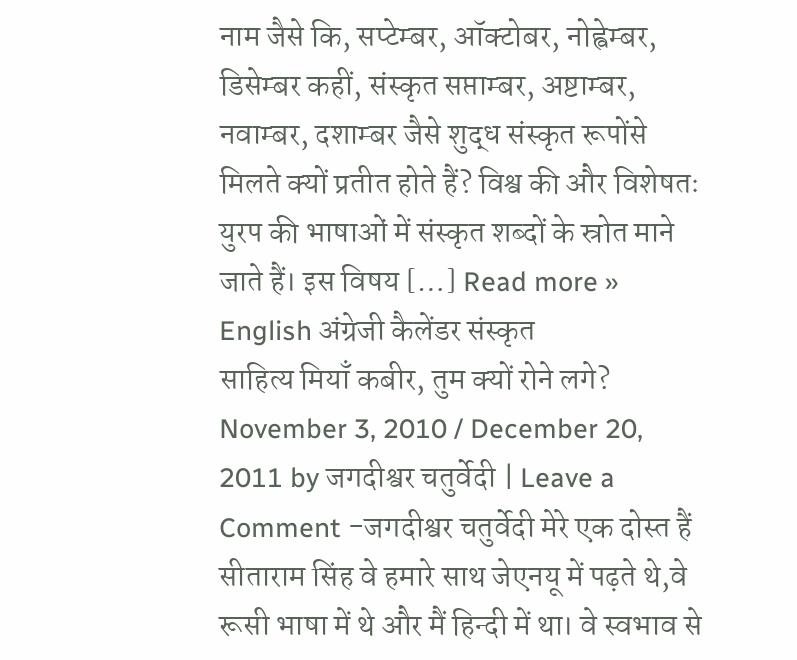नाम जैसे कि, सप्टेम्बर, ऑक्टोबर, नोह्वेम्बर, डिसेम्बर कहीं, संस्कृत सप्ताम्बर, अष्टाम्बर, नवाम्बर, दशाम्बर जैसे शुद्ध संस्कृत रूपोंसे मिलते क्यों प्रतीत होते हैं? विश्व की और विशेषतः युरप की भाषाओं में संस्कृत शब्दों के स्रोत माने जाते हैं। इस विषय […] Read more » English अंग्रेजी कैलेंडर संस्कृत
साहित्य मियाँ कबीर, तुम क्यों रोने लगे? November 3, 2010 / December 20, 2011 by जगदीश्वर चतुर्वेदी | Leave a Comment -जगदीश्वर चतुर्वेदी मेरे एक दोस्त हैं सीताराम सिंह वे हमारे साथ जेएनयू में पढ़ते थे,वे रूसी भाषा में थे और मैं हिन्दी में था। वे स्वभाव से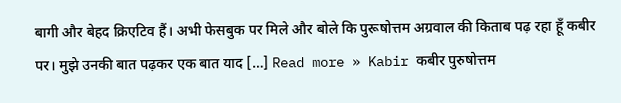बागी और बेहद क्रिएटिव हैं। अभी फेसबुक पर मिले और बोले कि पुरूषोत्तम अग्रवाल की किताब पढ़ रहा हूँ कबीर पर। मुझे उनकी बात पढ़कर एक बात याद […] Read more » Kabir कबीर पुरुषोत्तम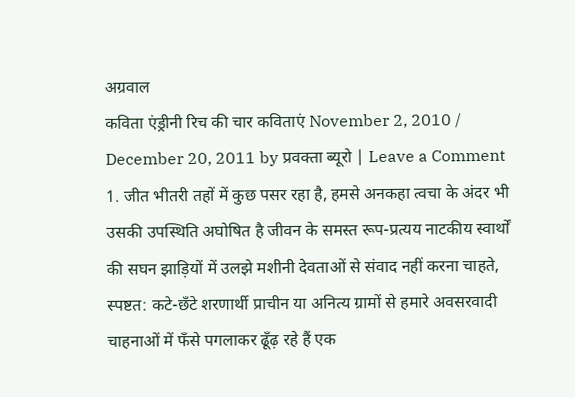अग्रवाल
कविता एंड्रीनी रिच की चार कविताएं November 2, 2010 / December 20, 2011 by प्रवक्ता ब्यूरो | Leave a Comment 1. जीत भीतरी तहों में कुछ पसर रहा है, हमसे अनकहा त्वचा के अंदर भी उसकी उपस्थिति अघोषित है जीवन के समस्त रूप-प्रत्यय नाटकीय स्वार्थों की सघन झाड़ियों में उलझे मशीनी देवताओं से संवाद नहीं करना चाहते, स्पष्टत: कटे-छँटे शरणार्थी प्राचीन या अनित्य ग्रामों से हमारे अवसरवादी चाहनाओं में फँसे पगलाकर ढूँढ़ रहे हैं एक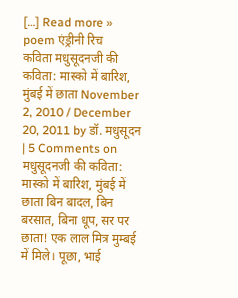[…] Read more » poem एंड्रीनी रिच
कविता मधुसूदनजी की कविता: मास्को में बारिश, मुंबई में छाता November 2, 2010 / December 20, 2011 by डॉ. मधुसूदन | 5 Comments on मधुसूदनजी की कविता: मास्को में बारिश, मुंबई में छाता बिन बादल, बिन बरसात, बिना धूप, सर पर छाता! एक लाल मित्र मुम्बई में मिले। पूछा, भाई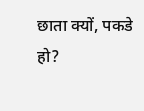छाता क्यों, पकडे हो?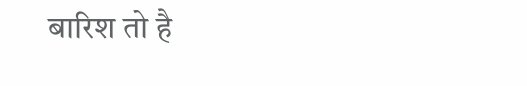बारिश तो है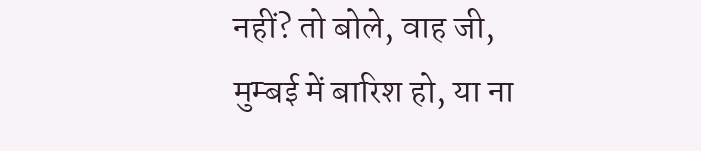नहीं? तो बोले, वाह जी, मुम्बई में बारिश हो, या ना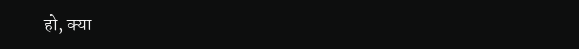हो, क्या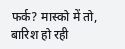फर्क? मास्को में तो, बारिश हो रही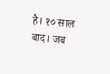है। १० साल बाद। जब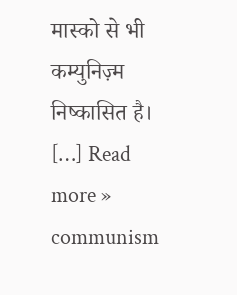मास्को से भी कम्युनिज़्म निष्कासित है। […] Read more » communism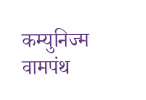कम्युनिज्म वामपंथ